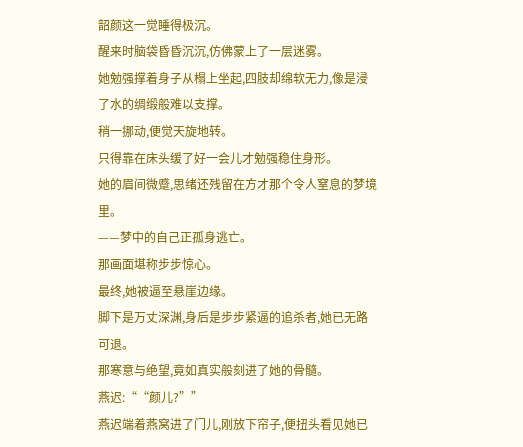韶颜这一觉睡得极沉。
醒来时脑袋昏昏沉沉,仿佛蒙上了一层迷雾。
她勉强撑着身子从榻上坐起,四肢却绵软无力,像是浸了水的绸缎般难以支撑。
稍一挪动,便觉天旋地转。
只得靠在床头缓了好一会儿才勉强稳住身形。
她的眉间微蹙,思绪还残留在方才那个令人窒息的梦境里。
——梦中的自己正孤身逃亡。
那画面堪称步步惊心。
最终,她被逼至悬崖边缘。
脚下是万丈深渊,身后是步步紧逼的追杀者,她已无路可退。
那寒意与绝望,竟如真实般刻进了她的骨髓。
燕迟:““颜儿?””
燕迟端着燕窝进了门儿,刚放下帘子,便扭头看见她已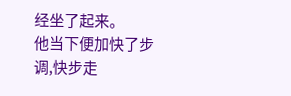经坐了起来。
他当下便加快了步调,快步走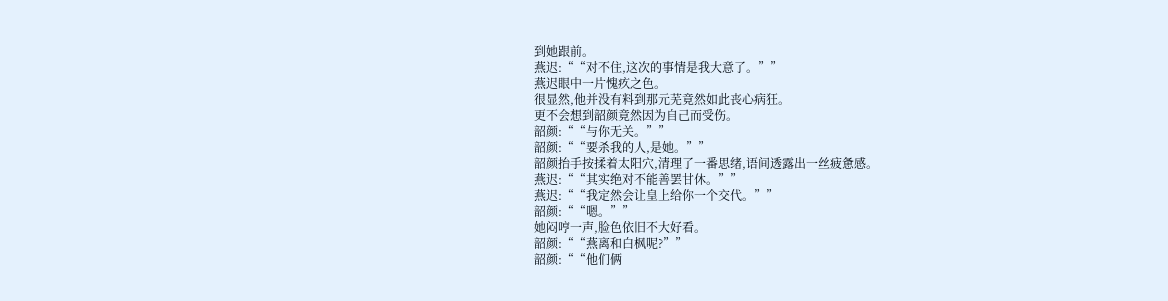到她跟前。
燕迟:““对不住,这次的事情是我大意了。””
燕迟眼中一片愧疚之色。
很显然,他并没有料到那元芜竟然如此丧心病狂。
更不会想到韶颜竟然因为自己而受伤。
韶颜:““与你无关。””
韶颜:““要杀我的人,是她。””
韶颜抬手按揉着太阳穴,清理了一番思绪,语间透露出一丝疲惫感。
燕迟:““其实绝对不能善罢甘休。””
燕迟:““我定然会让皇上给你一个交代。””
韶颜:““嗯。””
她闷哼一声,脸色依旧不大好看。
韶颜:““燕离和白枫呢?””
韶颜:““他们俩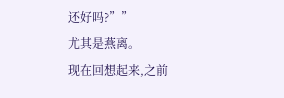还好吗?””
尤其是燕离。
现在回想起来,之前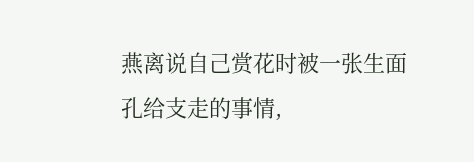燕离说自己赏花时被一张生面孔给支走的事情,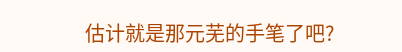估计就是那元芜的手笔了吧?